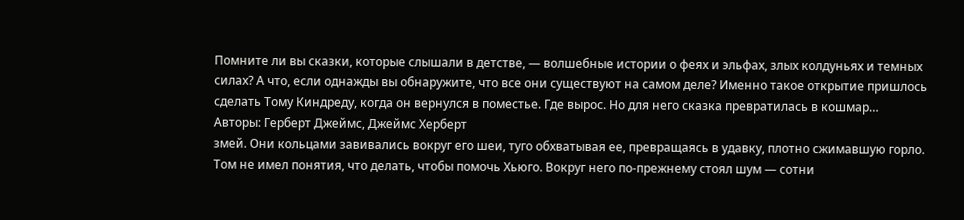Помните ли вы сказки, которые слышали в детстве, — волшебные истории о феях и эльфах, злых колдуньях и темных силах? А что, если однажды вы обнаружите, что все они существуют на самом деле? Именно такое открытие пришлось сделать Тому Киндреду, когда он вернулся в поместье. Где вырос. Но для него сказка превратилась в кошмар…
Авторы: Герберт Джеймс, Джеймс Херберт
змей. Они кольцами завивались вокруг его шеи, туго обхватывая ее, превращаясь в удавку, плотно сжимавшую горло.
Том не имел понятия, что делать, чтобы помочь Хьюго. Вокруг него по-прежнему стоял шум — сотни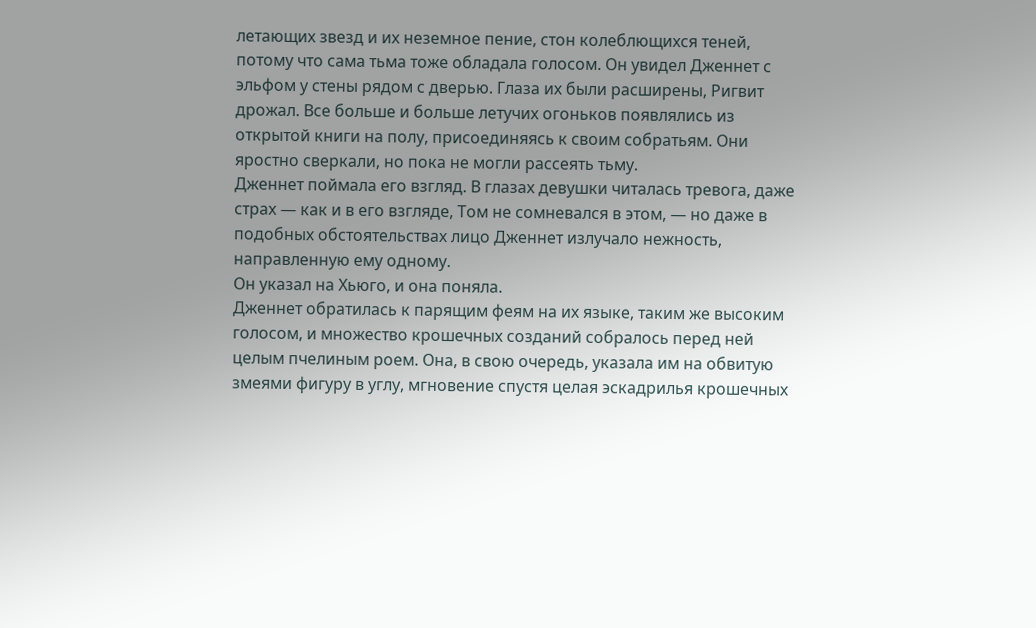летающих звезд и их неземное пение, стон колеблющихся теней, потому что сама тьма тоже обладала голосом. Он увидел Дженнет с эльфом у стены рядом с дверью. Глаза их были расширены, Ригвит дрожал. Все больше и больше летучих огоньков появлялись из открытой книги на полу, присоединяясь к своим собратьям. Они яростно сверкали, но пока не могли рассеять тьму.
Дженнет поймала его взгляд. В глазах девушки читалась тревога, даже страх — как и в его взгляде, Том не сомневался в этом, — но даже в подобных обстоятельствах лицо Дженнет излучало нежность, направленную ему одному.
Он указал на Хьюго, и она поняла.
Дженнет обратилась к парящим феям на их языке, таким же высоким голосом, и множество крошечных созданий собралось перед ней целым пчелиным роем. Она, в свою очередь, указала им на обвитую змеями фигуру в углу, мгновение спустя целая эскадрилья крошечных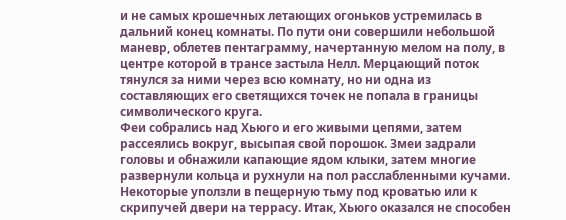и не самых крошечных летающих огоньков устремилась в дальний конец комнаты. По пути они совершили небольшой маневр, облетев пентаграмму, начертанную мелом на полу, в центре которой в трансе застыла Нелл. Мерцающий поток тянулся за ними через всю комнату, но ни одна из составляющих его светящихся точек не попала в границы символического круга.
Феи собрались над Хьюго и его живыми цепями, затем рассеялись вокруг, высыпая свой порошок. Змеи задрали головы и обнажили капающие ядом клыки, затем многие развернули кольца и рухнули на пол расслабленными кучами. Некоторые уползли в пещерную тьму под кроватью или к скрипучей двери на террасу. Итак, Хьюго оказался не способен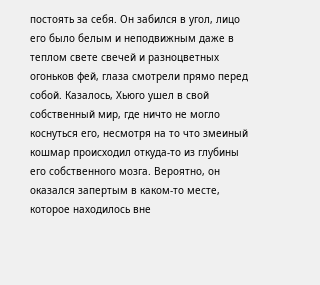постоять за себя. Он забился в угол, лицо его было белым и неподвижным даже в теплом свете свечей и разноцветных огоньков фей, глаза смотрели прямо перед собой. Казалось, Хьюго ушел в свой собственный мир, где ничто не могло коснуться его, несмотря на то что змеиный кошмар происходил откуда-то из глубины его собственного мозга. Вероятно, он оказался запертым в каком-то месте, которое находилось вне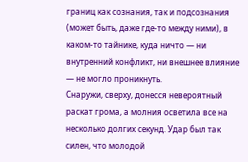границ как сознания, так и подсознания (может быть, даже где-то между ними), в каком-то тайнике, куда ничто — ни внутренний конфликт, ни внешнее влияние — не могло проникнуть.
Снаружи, сверху, донесся невероятный раскат грома, а молния осветила все на несколько долгих секунд. Удар был так силен, что молодой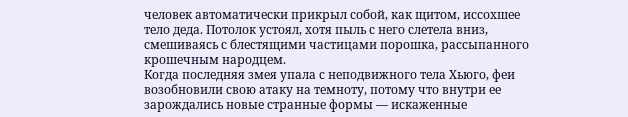человек автоматически прикрыл собой, как щитом, иссохшее тело деда. Потолок устоял, хотя пыль с него слетела вниз, смешиваясь с блестящими частицами порошка, рассыпанного крошечным народцем.
Когда последняя змея упала с неподвижного тела Хьюго, феи возобновили свою атаку на темноту, потому что внутри ее зарождались новые странные формы — искаженные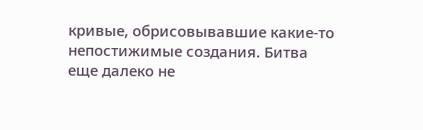кривые, обрисовывавшие какие-то непостижимые создания. Битва еще далеко не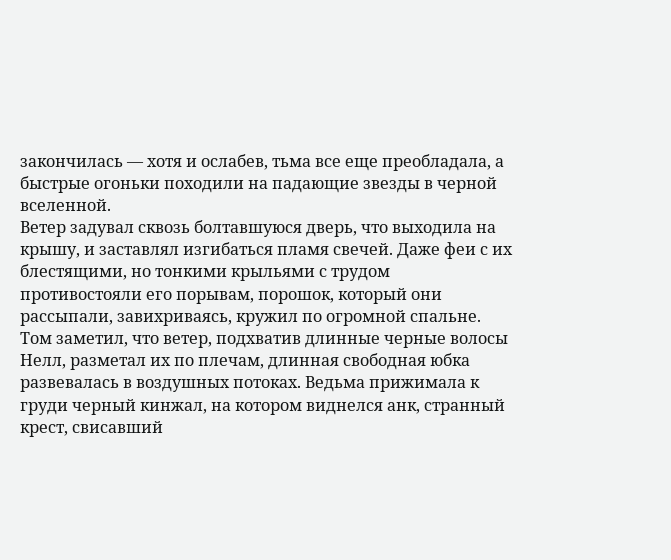закончилась — хотя и ослабев, тьма все еще преобладала, а быстрые огоньки походили на падающие звезды в черной вселенной.
Ветер задувал сквозь болтавшуюся дверь, что выходила на крышу, и заставлял изгибаться пламя свечей. Даже феи с их блестящими, но тонкими крыльями с трудом противостояли его порывам, порошок, который они рассыпали, завихриваясь, кружил по огромной спальне. Том заметил, что ветер, подхватив длинные черные волосы Нелл, разметал их по плечам, длинная свободная юбка развевалась в воздушных потоках. Ведьма прижимала к груди черный кинжал, на котором виднелся анк, странный крест, свисавший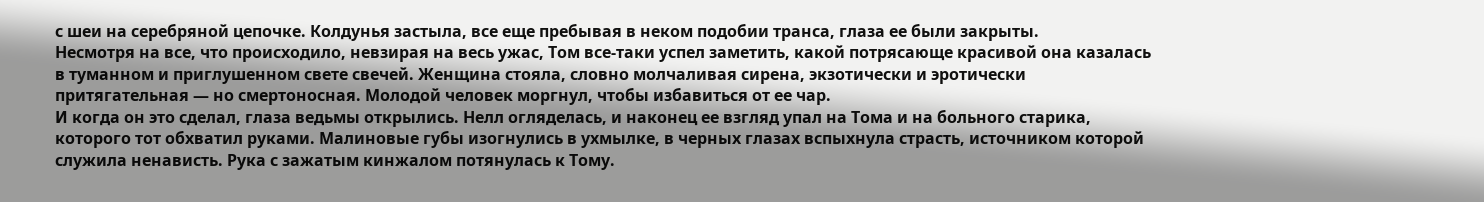с шеи на серебряной цепочке. Колдунья застыла, все еще пребывая в неком подобии транса, глаза ее были закрыты.
Несмотря на все, что происходило, невзирая на весь ужас, Том все-таки успел заметить, какой потрясающе красивой она казалась в туманном и приглушенном свете свечей. Женщина стояла, словно молчаливая сирена, экзотически и эротически притягательная — но смертоносная. Молодой человек моргнул, чтобы избавиться от ее чар.
И когда он это сделал, глаза ведьмы открылись. Нелл огляделась, и наконец ее взгляд упал на Тома и на больного старика, которого тот обхватил руками. Малиновые губы изогнулись в ухмылке, в черных глазах вспыхнула страсть, источником которой служила ненависть. Рука с зажатым кинжалом потянулась к Тому.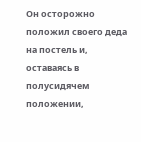Он осторожно положил своего деда на постель и, оставаясь в полусидячем положении,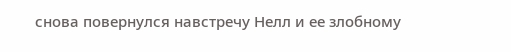снова повернулся навстречу Нелл и ее злобному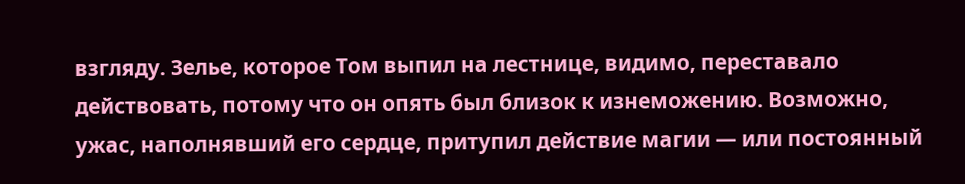взгляду. Зелье, которое Том выпил на лестнице, видимо, переставало действовать, потому что он опять был близок к изнеможению. Возможно, ужас, наполнявший его сердце, притупил действие магии — или постоянный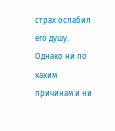страх ослабил его душу. Однако ни по каким причинам и ни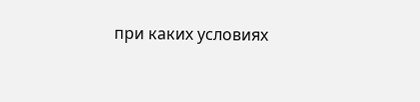при каких условиях